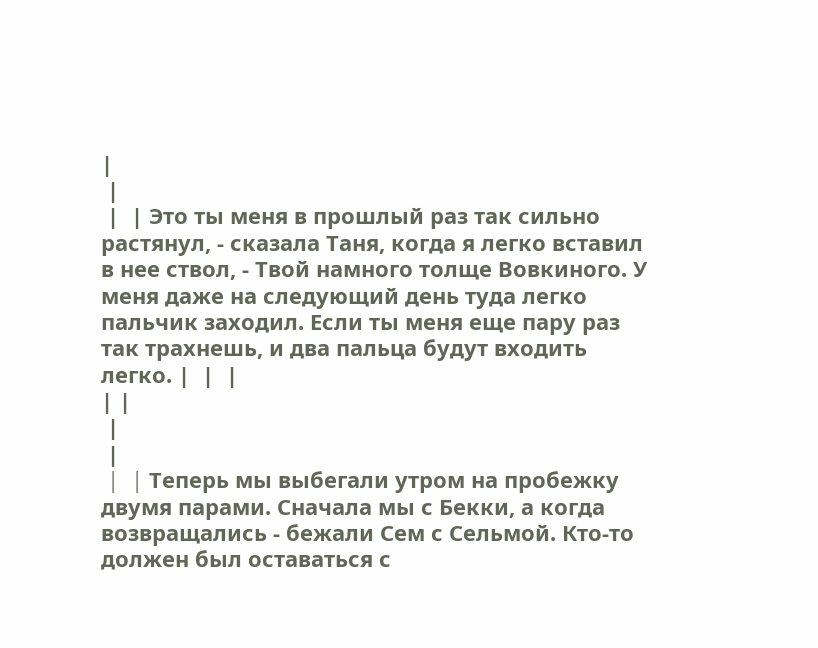|
 |
 |  | Это ты меня в прошлый раз так сильно растянул, - сказала Таня, когда я легко вставил в нее ствол, - Твой намного толще Вовкиного. У меня даже на следующий день туда легко пальчик заходил. Если ты меня еще пару раз так трахнешь, и два пальца будут входить легко. |  |  |
| |
 |
 |
 |  | Tеперь мы выбегали утром на пробежку двумя парами. Сначала мы с Бекки, а когда возвращались - бежали Сем с Сельмой. Кто-то должен был оставаться с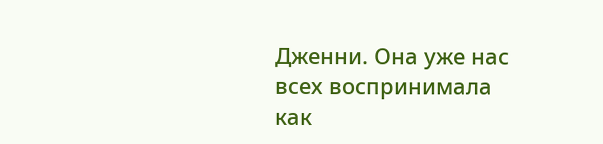Дженни. Она уже нас всех воспринимала как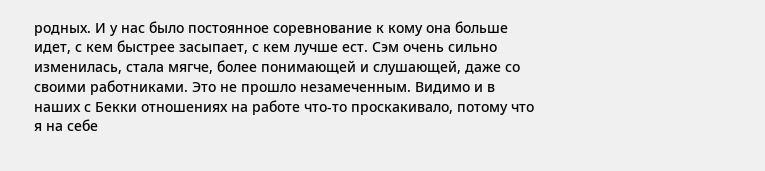родных. И у нас было постоянное соревнование к кому она больше идет, с кем быстрее засыпает, с кем лучше ест. Сэм очень сильно изменилась, стала мягче, более понимающей и слушающей, даже со своими работниками. Это не прошло незамеченным. Видимо и в наших с Бекки отношениях на работе что-то проскакивало, потому что я на себе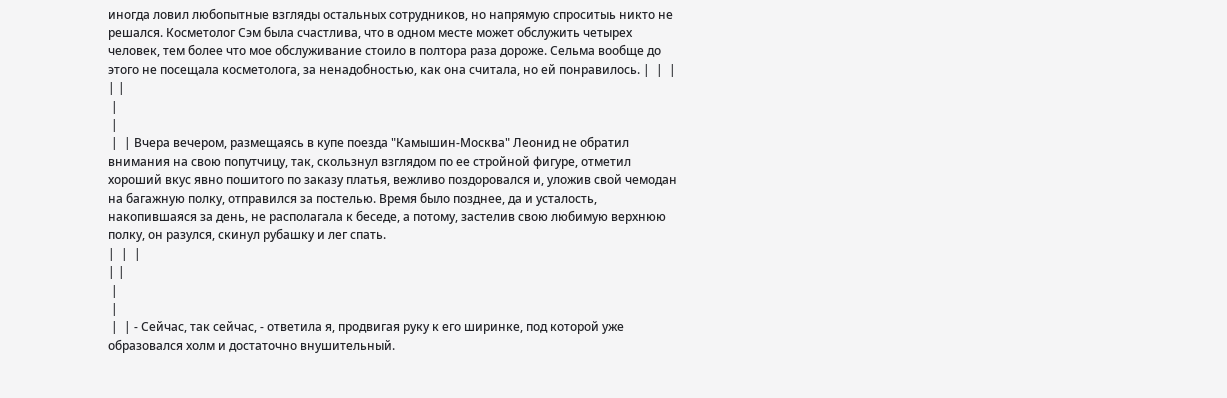иногда ловил любопытные взгляды остальных сотрудников, но напрямую спроситыь никто не решался. Косметолог Сэм была счастлива, что в одном месте может обслужить четырех человек, тем более что мое обслуживание стоило в полтора раза дороже. Сельма вообще до этого не посещала косметолога, за ненадобностью, как она считала, но ей понравилось. |  |  |
| |
 |
 |
 |  | Вчера вечером, размещаясь в купе поезда "Камышин-Москва" Леонид не обратил внимания на свою попутчицу, так, скользнул взглядом по ее стройной фигуре, отметил хороший вкус явно пошитого по заказу платья, вежливо поздоровался и, уложив свой чемодан на багажную полку, отправился за постелью. Время было позднее, да и усталость, накопившаяся за день, не располагала к беседе, а потому, застелив свою любимую верхнюю полку, он разулся, скинул рубашку и лег спать.
|  |  |
| |
 |
 |
 |  | - Сейчас, так сейчас, - ответила я, продвигая руку к его ширинке, под которой уже образовался холм и достаточно внушительный.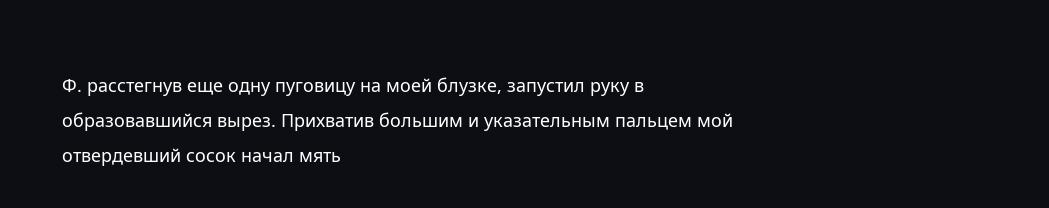Ф. расстегнув еще одну пуговицу на моей блузке, запустил руку в образовавшийся вырез. Прихватив большим и указательным пальцем мой отвердевший сосок начал мять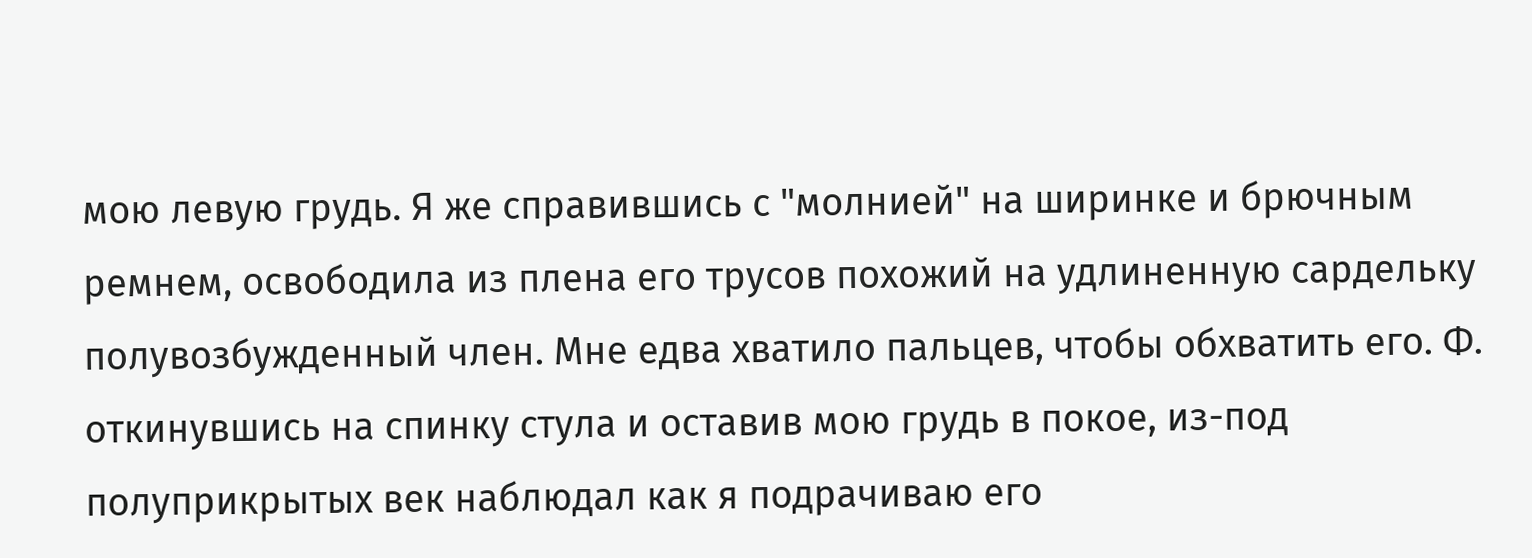мою левую грудь. Я же справившись с "молнией" на ширинке и брючным ремнем, освободила из плена его трусов похожий на удлиненную сардельку полувозбужденный член. Мне едва хватило пальцев, чтобы обхватить его. Ф. откинувшись на спинку стула и оставив мою грудь в покое, из-под полуприкрытых век наблюдал как я подрачиваю его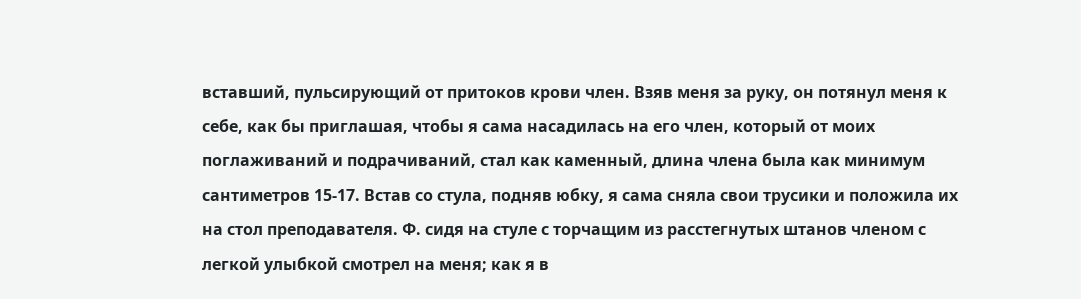вставший, пульсирующий от притоков крови член. Взяв меня за руку, он потянул меня к себе, как бы приглашая, чтобы я сама насадилась на его член, который от моих поглаживаний и подрачиваний, стал как каменный, длина члена была как минимум сантиметров 15-17. Встав со стула, подняв юбку, я сама сняла свои трусики и положила их на стол преподавателя. Ф. сидя на стуле с торчащим из расстегнутых штанов членом с легкой улыбкой смотрел на меня; как я в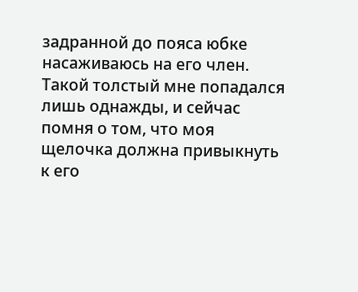задранной до пояса юбке насаживаюсь на его член. Такой толстый мне попадался лишь однажды, и сейчас помня о том, что моя щелочка должна привыкнуть к его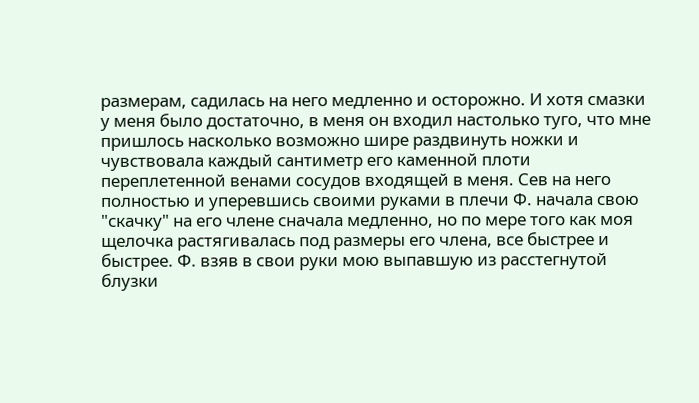размерам, садилась на него медленно и осторожно. И хотя смазки у меня было достаточно, в меня он входил настолько туго, что мне пришлось насколько возможно шире раздвинуть ножки и чувствовала каждый сантиметр его каменной плоти переплетенной венами сосудов входящей в меня. Сев на него полностью и уперевшись своими руками в плечи Ф. начала свою "скачку" на его члене сначала медленно, но по мере того как моя щелочка растягивалась под размеры его члена, все быстрее и быстрее. Ф. взяв в свои руки мою выпавшую из расстегнутой блузки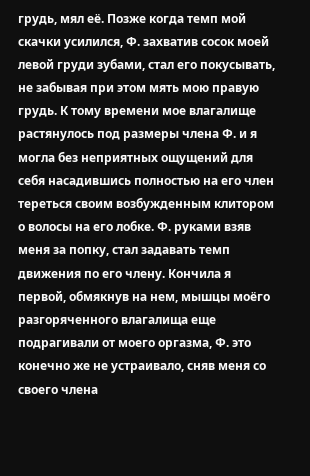грудь, мял её. Позже когда темп мой скачки усилился, Ф. захватив сосок моей левой груди зубами, стал его покусывать, не забывая при этом мять мою правую грудь. К тому времени мое влагалище растянулось под размеры члена Ф. и я могла без неприятных ощущений для себя насадившись полностью на его член тереться своим возбужденным клитором о волосы на его лобке. Ф. руками взяв меня за попку, стал задавать темп движения по его члену. Кончила я первой, обмякнув на нем, мышцы моёго разгоряченного влагалища еще подрагивали от моего оргазма, Ф. это конечно же не устраивало, сняв меня со своего члена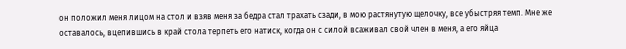он положил меня лицом на стол и взяв меня за бедра стал трахать сзади, в мою растянутую щелочку, все убыстряя темп. Мне же оставалось, вцепившись в край стола терпеть его натиск, когда он с силой всаживал свой член в меня, а его яйца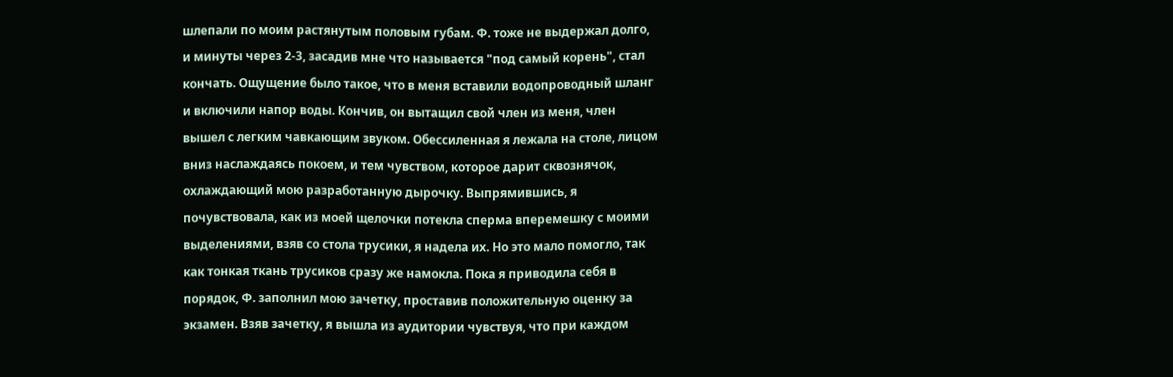шлепали по моим растянутым половым губам. Ф. тоже не выдержал долго, и минуты через 2-3, засадив мне что называется "под самый корень", стал кончать. Ощущение было такое, что в меня вставили водопроводный шланг и включили напор воды. Кончив, он вытащил свой член из меня, член вышел с легким чавкающим звуком. Обессиленная я лежала на столе, лицом вниз наслаждаясь покоем, и тем чувством, которое дарит сквознячок, охлаждающий мою разработанную дырочку. Выпрямившись, я почувствовала, как из моей щелочки потекла сперма вперемешку с моими выделениями, взяв со стола трусики, я надела их. Но это мало помогло, так как тонкая ткань трусиков сразу же намокла. Пока я приводила себя в порядок, Ф. заполнил мою зачетку, проставив положительную оценку за экзамен. Взяв зачетку, я вышла из аудитории чувствуя, что при каждом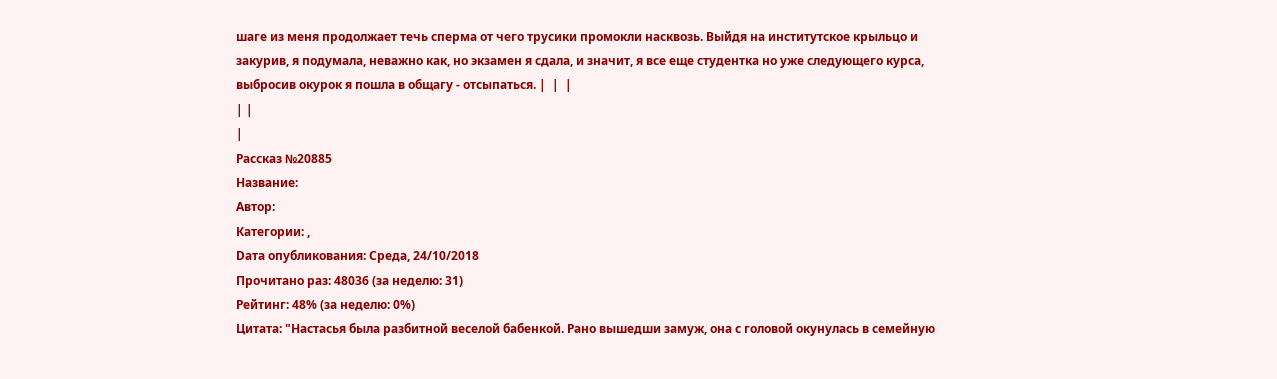шаге из меня продолжает течь сперма от чего трусики промокли насквозь. Выйдя на институтское крыльцо и закурив, я подумала, неважно как, но экзамен я сдала, и значит, я все еще студентка но уже следующего курса, выбросив окурок я пошла в общагу - отсыпаться. |  |  |
| |
|
Рассказ №20885
Название:
Автор:
Категории: ,
Dата опубликования: Среда, 24/10/2018
Прочитано раз: 48036 (за неделю: 31)
Рейтинг: 48% (за неделю: 0%)
Цитата: "Настасья была разбитной веселой бабенкой. Рано вышедши замуж, она с головой окунулась в семейную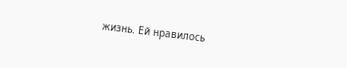жизнь. Ей нравилось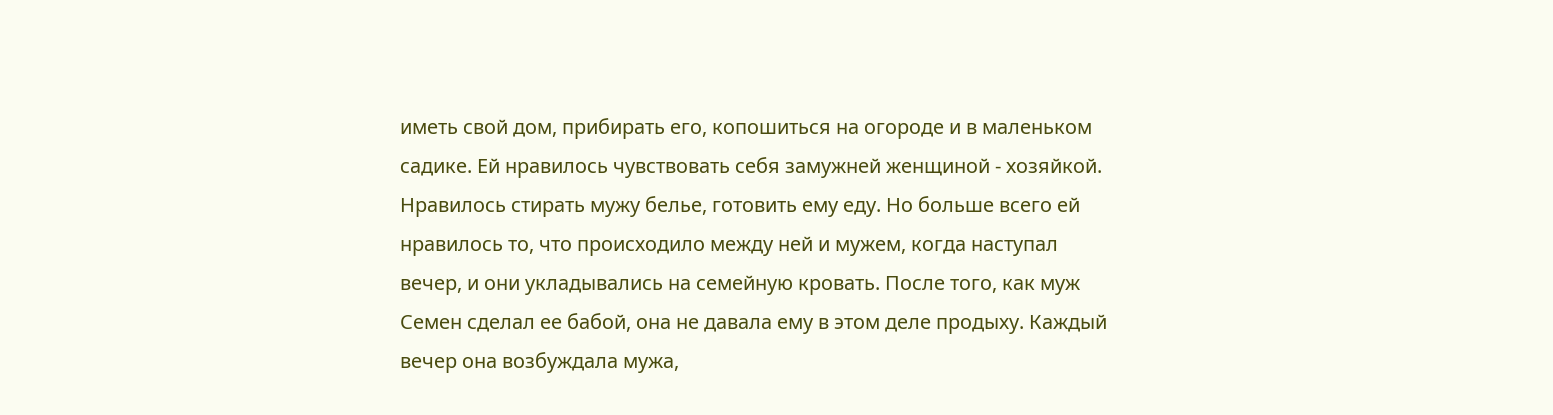иметь свой дом, прибирать его, копошиться на огороде и в маленьком садике. Ей нравилось чувствовать себя замужней женщиной - хозяйкой. Нравилось стирать мужу белье, готовить ему еду. Но больше всего ей нравилось то, что происходило между ней и мужем, когда наступал вечер, и они укладывались на семейную кровать. После того, как муж Семен сделал ее бабой, она не давала ему в этом деле продыху. Каждый вечер она возбуждала мужа,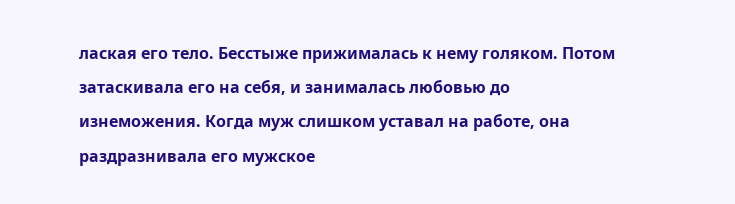лаская его тело. Бесстыже прижималась к нему голяком. Потом затаскивала его на себя, и занималась любовью до изнеможения. Когда муж слишком уставал на работе, она раздразнивала его мужское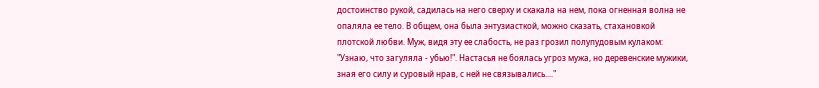достоинство рукой, садилась на него сверху и скакала на нем, пока огненная волна не опаляла ее тело. В общем, она была энтузиасткой, можно сказать, стахановкой плотской любви. Муж, видя эту ее слабость, не раз грозил полупудовым кулаком: "Узнаю, что загуляла - убью!". Настасья не боялась угроз мужа, но деревенские мужики, зная его силу и суровый нрав, с ней не связывались...."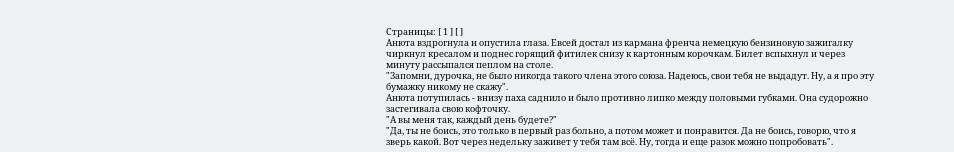Страницы: [ 1 ] [ ]
Анюта вздрогнула и опустила глаза. Евсей достал из кармана френча немецкую бензиновую зажигалку чиркнул кресалом и поднес горящий фитилек снизу к картонным корочкам. Билет вспыхнул и через минуту рассыпался пеплом на столе.
"Запомни, дурочка, не было никогда такого члена этого союза. Надеюсь, свои тебя не выдадут. Ну, а я про эту бумажку никому не скажу".
Анюта потупилась - внизу паха саднило и было противно липко между половыми губками. Она судорожно застегивала свою кофточку.
"А вы меня так, каждый день будете?"
"Да, ты не боись, это только в первый раз больно, а потом может и понравится. Да не боись, говорю, что я зверь какой. Вот через недельку заживет у тебя там всё. Ну, тогда и еще разок можно попробовать".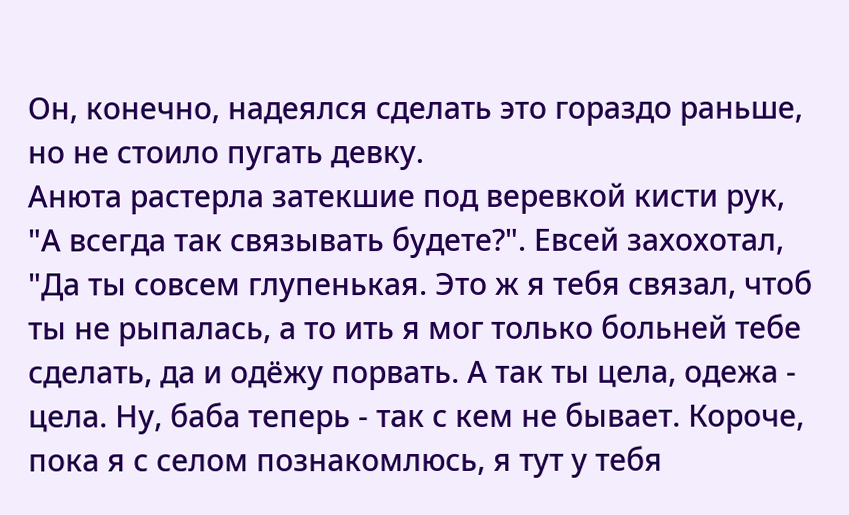Он, конечно, надеялся сделать это гораздо раньше, но не стоило пугать девку.
Анюта растерла затекшие под веревкой кисти рук,
"А всегда так связывать будете?". Евсей захохотал, "Да ты совсем глупенькая. Это ж я тебя связал, чтоб ты не рыпалась, а то ить я мог только больней тебе сделать, да и одёжу порвать. А так ты цела, одежа - цела. Ну, баба теперь - так с кем не бывает. Короче, пока я с селом познакомлюсь, я тут у тебя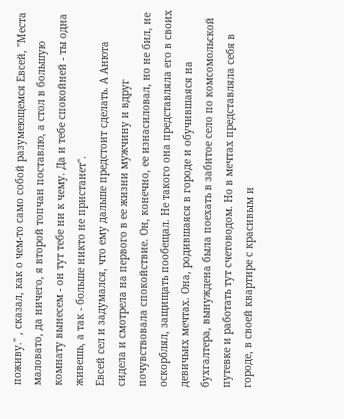поживу." , сказал, как о чем-то само собой разумеющемся Евсей, "Места маловато, да ничего, я второй топчан поставлю, а стол в большую комнату вынесем - он тут тебе ни к чему. Да и тебе спокойней - ты одна живешь, а так - больше никто не пристанет".
Евсей сел и задумался, что ему дальше предстоит сделать. А Анюта сидела и смотрела на первого в ее жизни мужчину и вдруг почувствовала спокойствие. Он, конечно, ее изнасиловал, но не бил, не оскорблял, защищать пообещал. Не такого она представляла его в своих девичьих мечтах. Она, родившаяся в городе и обучившаяся на бухгалтера, вынуждена была поехать в забитое село по комсомольской путевке и работать тут счетоводом. Но в мечтах представляла себя в городе, в своей квартире с красивым и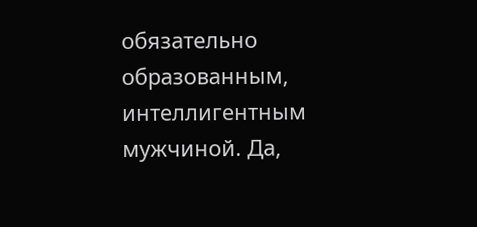обязательно образованным, интеллигентным мужчиной. Да,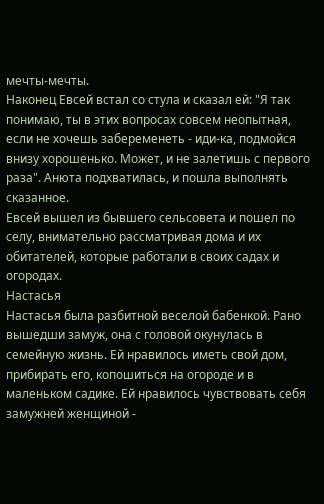мечты-мечты.
Наконец Евсей встал со стула и сказал ей: "Я так понимаю, ты в этих вопросах совсем неопытная, если не хочешь забеременеть - иди-ка, подмойся внизу хорошенько. Может, и не залетишь с первого раза". Анюта подхватилась, и пошла выполнять сказанное.
Евсей вышел из бывшего сельсовета и пошел по селу, внимательно рассматривая дома и их обитателей, которые работали в своих садах и огородах.
Настасья
Настасья была разбитной веселой бабенкой. Рано вышедши замуж, она с головой окунулась в семейную жизнь. Ей нравилось иметь свой дом, прибирать его, копошиться на огороде и в маленьком садике. Ей нравилось чувствовать себя замужней женщиной -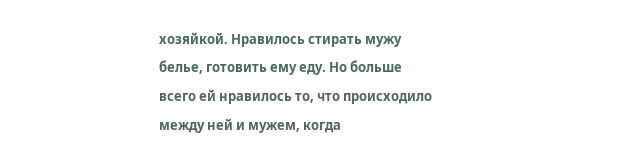хозяйкой. Нравилось стирать мужу белье, готовить ему еду. Но больше всего ей нравилось то, что происходило между ней и мужем, когда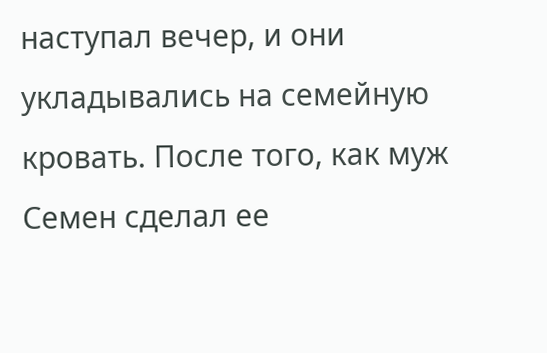наступал вечер, и они укладывались на семейную кровать. После того, как муж Семен сделал ее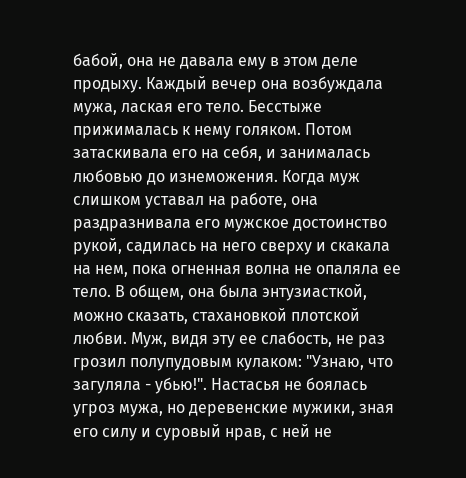бабой, она не давала ему в этом деле продыху. Каждый вечер она возбуждала мужа, лаская его тело. Бесстыже прижималась к нему голяком. Потом затаскивала его на себя, и занималась любовью до изнеможения. Когда муж слишком уставал на работе, она раздразнивала его мужское достоинство рукой, садилась на него сверху и скакала на нем, пока огненная волна не опаляла ее тело. В общем, она была энтузиасткой, можно сказать, стахановкой плотской любви. Муж, видя эту ее слабость, не раз грозил полупудовым кулаком: "Узнаю, что загуляла - убью!". Настасья не боялась угроз мужа, но деревенские мужики, зная его силу и суровый нрав, с ней не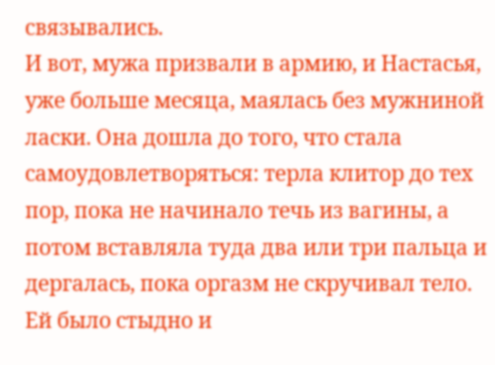связывались.
И вот, мужа призвали в армию, и Настасья, уже больше месяца, маялась без мужниной ласки. Она дошла до того, что стала самоудовлетворяться: терла клитор до тех пор, пока не начинало течь из вагины, а потом вставляла туда два или три пальца и дергалась, пока оргазм не скручивал тело. Ей было стыдно и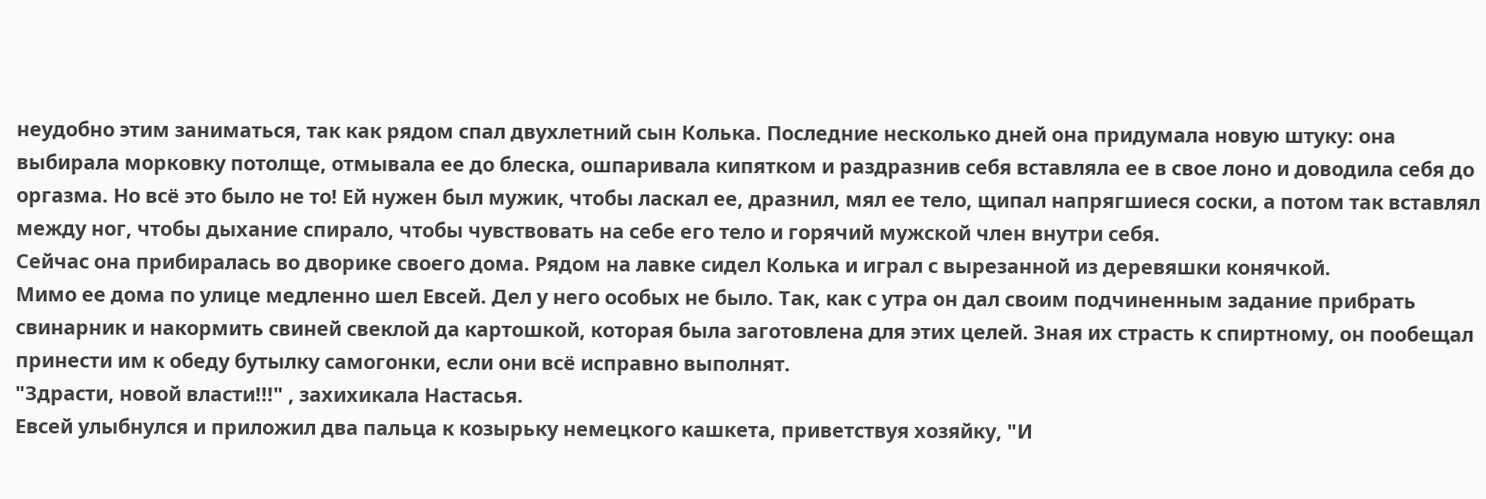неудобно этим заниматься, так как рядом спал двухлетний сын Колька. Последние несколько дней она придумала новую штуку: она выбирала морковку потолще, отмывала ее до блеска, ошпаривала кипятком и раздразнив себя вставляла ее в свое лоно и доводила себя до оргазма. Но всё это было не то! Ей нужен был мужик, чтобы ласкал ее, дразнил, мял ее тело, щипал напрягшиеся соски, а потом так вставлял между ног, чтобы дыхание спирало, чтобы чувствовать на себе его тело и горячий мужской член внутри себя.
Сейчас она прибиралась во дворике своего дома. Рядом на лавке сидел Колька и играл с вырезанной из деревяшки конячкой.
Мимо ее дома по улице медленно шел Евсей. Дел у него особых не было. Так, как с утра он дал своим подчиненным задание прибрать свинарник и накормить свиней свеклой да картошкой, которая была заготовлена для этих целей. Зная их страсть к спиртному, он пообещал принести им к обеду бутылку самогонки, если они всё исправно выполнят.
"Здрасти, новой власти!!!" , захихикала Настасья.
Евсей улыбнулся и приложил два пальца к козырьку немецкого кашкета, приветствуя хозяйку, "И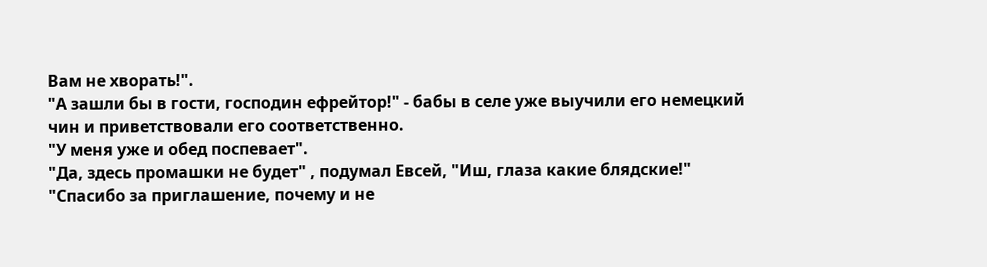Вам не хворать!".
"А зашли бы в гости, господин ефрейтор!" - бабы в селе уже выучили его немецкий чин и приветствовали его соответственно.
"У меня уже и обед поспевает".
"Да, здесь промашки не будет" , подумал Евсей, "Иш, глаза какие блядские!"
"Спасибо за приглашение, почему и не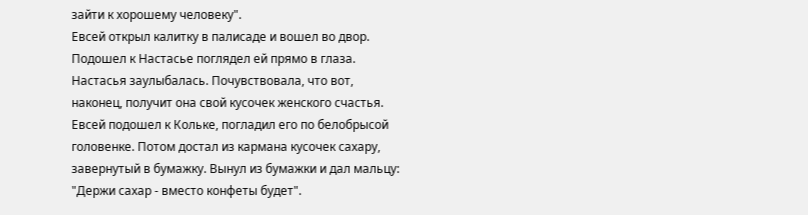зайти к хорошему человеку".
Евсей открыл калитку в палисаде и вошел во двор. Подошел к Настасье поглядел ей прямо в глаза. Настасья заулыбалась. Почувствовала, что вот, наконец, получит она свой кусочек женского счастья. Евсей подошел к Кольке, погладил его по белобрысой головенке. Потом достал из кармана кусочек сахару, завернутый в бумажку. Вынул из бумажки и дал мальцу: "Держи сахар - вместо конфеты будет".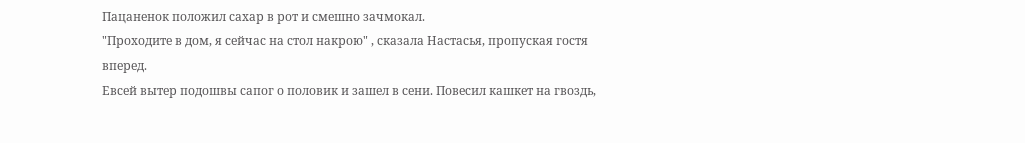Пацаненок положил сахар в рот и смешно зачмокал.
"Проходите в дом, я сейчас на стол накрою" , сказала Настасья, пропуская гостя вперед.
Евсей вытер подошвы сапог о половик и зашел в сени. Повесил кашкет на гвоздь,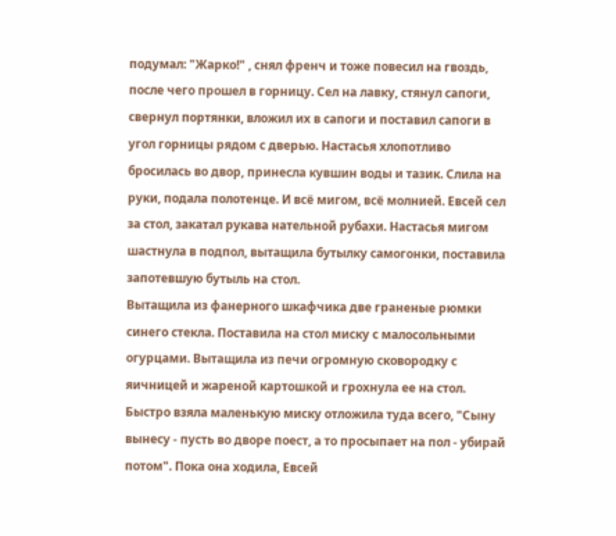подумал: "Жарко!" , снял френч и тоже повесил на гвоздь, после чего прошел в горницу. Сел на лавку, стянул сапоги, свернул портянки, вложил их в сапоги и поставил сапоги в угол горницы рядом с дверью. Настасья хлопотливо бросилась во двор, принесла кувшин воды и тазик. Слила на руки, подала полотенце. И всё мигом, всё молнией. Евсей сел за стол, закатал рукава нательной рубахи. Настасья мигом шастнула в подпол, вытащила бутылку самогонки, поставила запотевшую бутыль на стол.
Вытащила из фанерного шкафчика две граненые рюмки синего стекла. Поставила на стол миску с малосольными огурцами. Вытащила из печи огромную сковородку с яичницей и жареной картошкой и грохнула ее на стол. Быстро взяла маленькую миску отложила туда всего, "Сыну вынесу - пусть во дворе поест, а то просыпает на пол - убирай потом". Пока она ходила, Евсей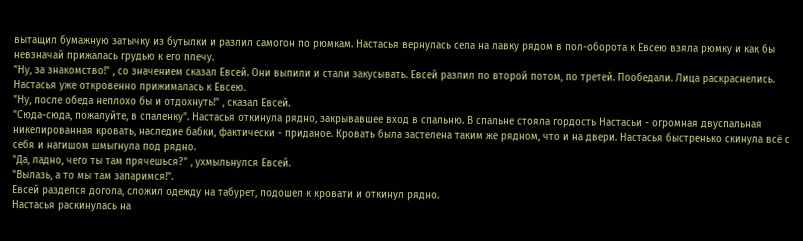вытащил бумажную затычку из бутылки и разлил самогон по рюмкам. Настасья вернулась села на лавку рядом в пол-оборота к Евсею взяла рюмку и как бы невзначай прижалась грудью к его плечу.
"Ну, за знакомство!" , со значением сказал Евсей. Они выпили и стали закусывать. Евсей разлил по второй потом, по третей. Пообедали. Лица раскраснелись. Настасья уже откровенно прижималась к Евсею.
"Ну, после обеда неплохо бы и отдохнуть!" , сказал Евсей.
"Сюда-сюда, пожалуйте, в спаленку". Настасья откинула рядно, закрывавшее вход в спальню. В спальне стояла гордость Настасьи - огромная двуспальная никелированная кровать, наследие бабки, фактически - приданое. Кровать была застелена таким же рядном, что и на двери. Настасья быстренько скинула всё с себя и нагишом шмыгнула под рядно.
"Да, ладно, чего ты там прячешься?" , ухмыльнулся Евсей.
"Вылазь, а то мы там запаримся!".
Евсей разделся догола, сложил одежду на табурет, подошел к кровати и откинул рядно.
Настасья раскинулась на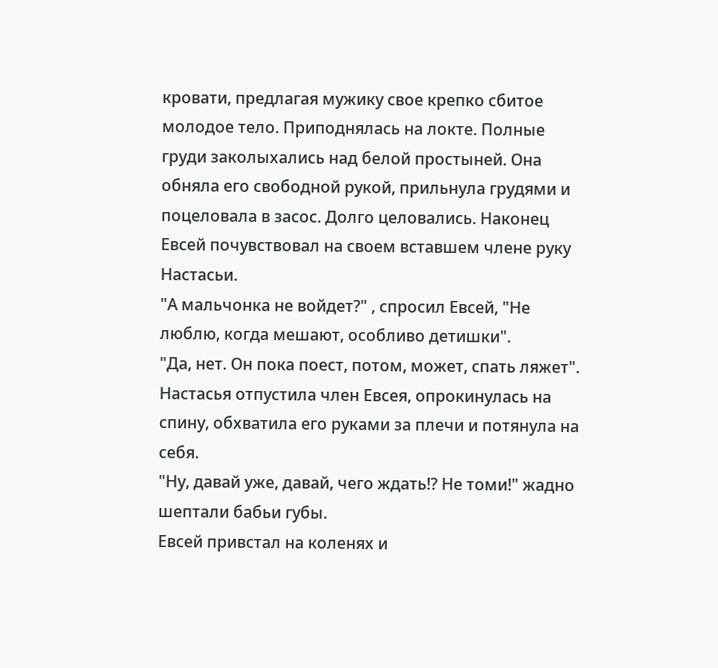кровати, предлагая мужику свое крепко сбитое молодое тело. Приподнялась на локте. Полные груди заколыхались над белой простыней. Она обняла его свободной рукой, прильнула грудями и поцеловала в засос. Долго целовались. Наконец Евсей почувствовал на своем вставшем члене руку Настасьи.
"А мальчонка не войдет?" , спросил Евсей, "Не люблю, когда мешают, особливо детишки".
"Да, нет. Он пока поест, потом, может, спать ляжет". Настасья отпустила член Евсея, опрокинулась на спину, обхватила его руками за плечи и потянула на себя.
"Ну, давай уже, давай, чего ждать!? Не томи!" жадно шептали бабьи губы.
Евсей привстал на коленях и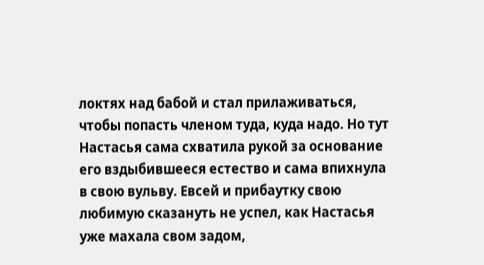локтях над бабой и стал прилаживаться, чтобы попасть членом туда, куда надо. Но тут Настасья сама схватила рукой за основание его вздыбившееся естество и сама впихнула в свою вульву. Евсей и прибаутку свою любимую сказануть не успел, как Настасья уже махала свом задом,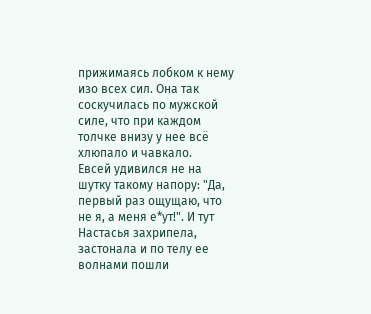прижимаясь лобком к нему изо всех сил. Она так соскучилась по мужской силе, что при каждом толчке внизу у нее всё хлюпало и чавкало.
Евсей удивился не на шутку такому напору: "Да, первый раз ощущаю, что не я, а меня е*ут!". И тут Настасья захрипела, застонала и по телу ее волнами пошли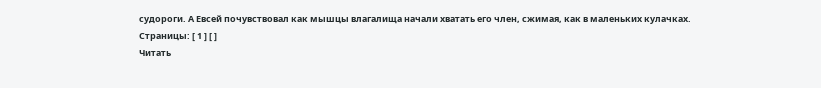судороги. А Евсей почувствовал как мышцы влагалища начали хватать его член, сжимая, как в маленьких кулачках.
Страницы: [ 1 ] [ ]
Читать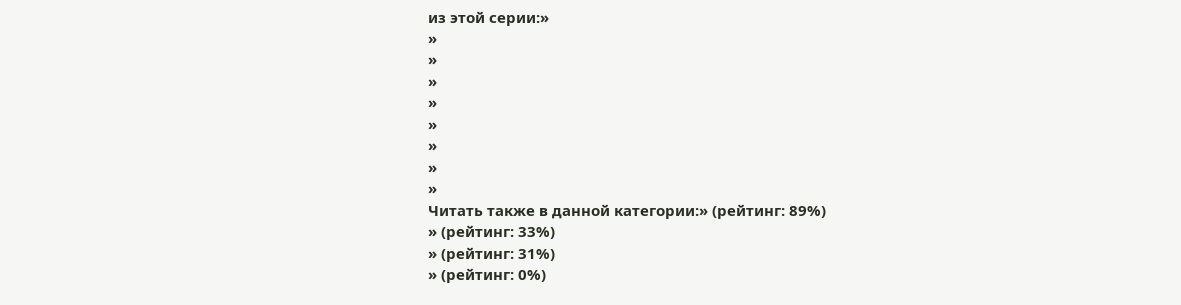из этой серии:»
»
»
»
»
»
»
»
»
Читать также в данной категории:» (рейтинг: 89%)
» (рейтинг: 33%)
» (рейтинг: 31%)
» (рейтинг: 0%)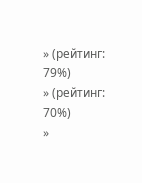» (рейтинг: 79%)
» (рейтинг: 70%)
»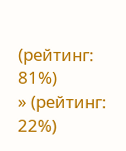(рейтинг: 81%)
» (рейтинг: 22%)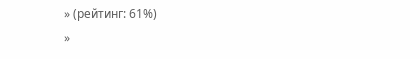» (рейтинг: 61%)
»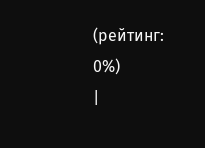(рейтинг: 0%)
|